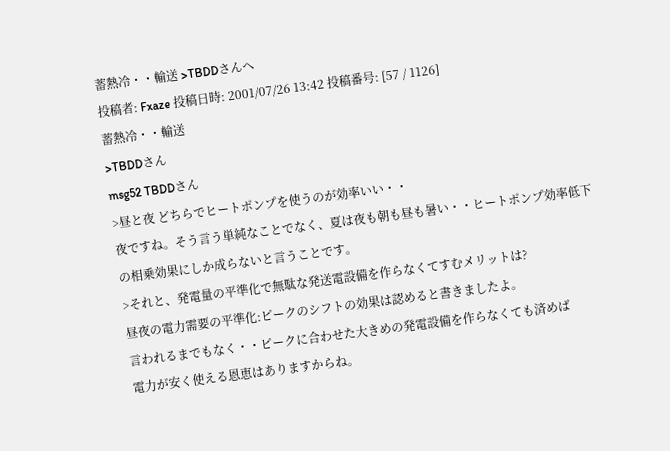蓄熱冷・・輸送 >TBDDさんへ
投稿者: Fxaze 投稿日時: 2001/07/26 13:42 投稿番号: [57 / 1126]
蓄熱冷・・輸送
>TBDDさん
msg52 TBDDさん
>昼と夜 どちらでヒートポンプを使うのが効率いい・・
夜ですね。そう言う単純なことでなく、夏は夜も朝も昼も暑い・・ヒートポンプ効率低下
の相乗効果にしか成らないと言うことです。
>それと、発電量の平準化で無駄な発送電設備を作らなくてすむメリットは?
昼夜の電力需要の平準化:ピークのシフトの効果は認めると書きましたよ。
言われるまでもなく・・ピークに合わせた大きめの発電設備を作らなくても済めば
電力が安く使える恩恵はありますからね。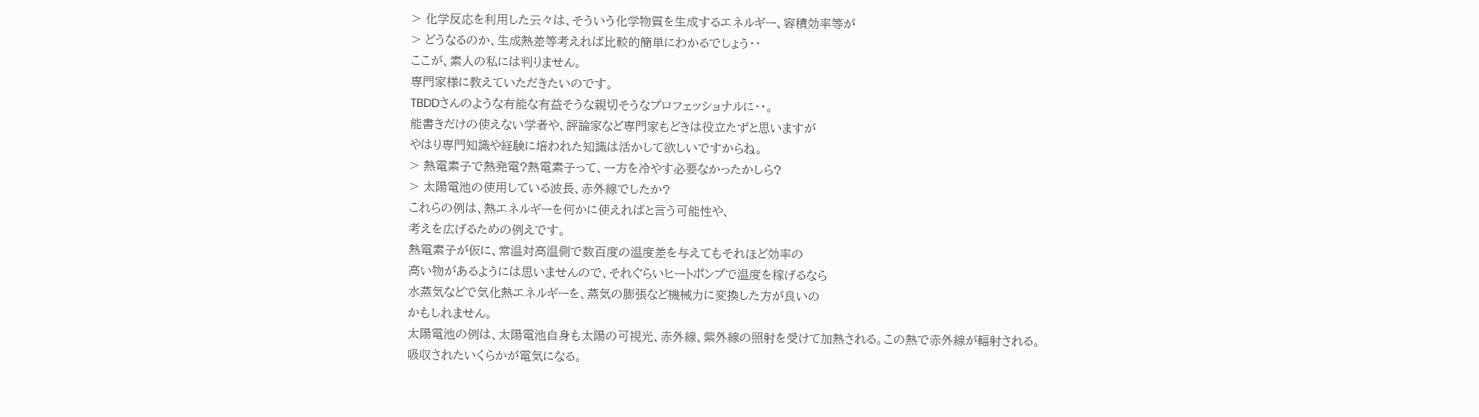> 化学反応を利用した云々は、そういう化学物質を生成するエネルギー、容積効率等が
> どうなるのか、生成熱差等考えれば比較的簡単にわかるでしょう・・
ここが、素人の私には判りません。
専門家様に教えていただきたいのです。
TBDDさんのような有能な有益そうな親切そうなプロフェッショナルに・・。
能書きだけの使えない学者や、評論家など専門家もどきは役立たずと思いますが
やはり専門知識や経験に培われた知識は活かして欲しいですからね。
> 熱電素子で熱発電?熱電素子って、一方を冷やす必要なかったかしら?
> 太陽電池の使用している波長、赤外線でしたか?
これらの例は、熱エネルギーを何かに使えればと言う可能性や、
考えを広げるための例えです。
熱電素子が仮に、常温対高温側で数百度の温度差を与えてもそれほど効率の
高い物があるようには思いませんので、それぐらいヒートポンプで温度を稼げるなら
水蒸気などで気化熱エネルギーを、蒸気の膨張など機械力に変換した方が良いの
かもしれません。
太陽電池の例は、太陽電池自身も太陽の可視光、赤外線、紫外線の照射を受けて加熱される。この熱で赤外線が輻射される。
吸収されたいくらかが電気になる。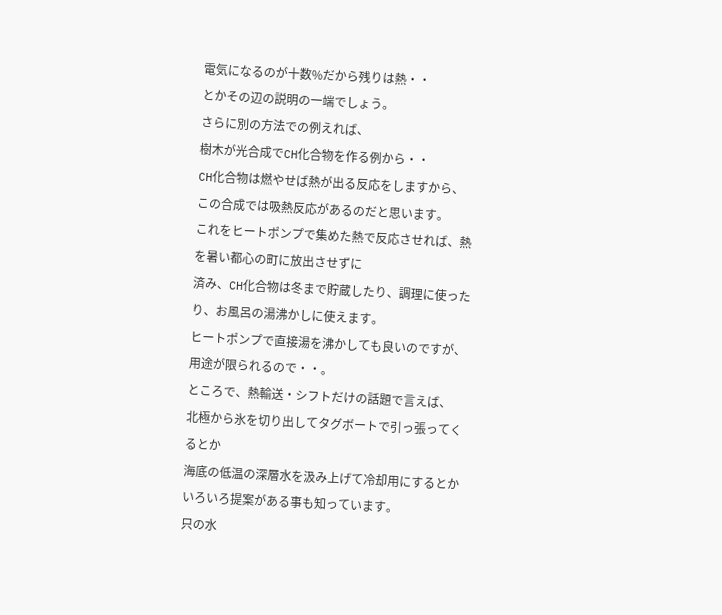電気になるのが十数%だから残りは熱・・
とかその辺の説明の一端でしょう。
さらに別の方法での例えれば、
樹木が光合成でCH化合物を作る例から・・
CH化合物は燃やせば熱が出る反応をしますから、
この合成では吸熱反応があるのだと思います。
これをヒートポンプで集めた熱で反応させれば、熱を暑い都心の町に放出させずに
済み、CH化合物は冬まで貯蔵したり、調理に使ったり、お風呂の湯沸かしに使えます。
ヒートポンプで直接湯を沸かしても良いのですが、用途が限られるので・・。
ところで、熱輸送・シフトだけの話題で言えば、
北極から氷を切り出してタグボートで引っ張ってくるとか
海底の低温の深層水を汲み上げて冷却用にするとか
いろいろ提案がある事も知っています。
只の水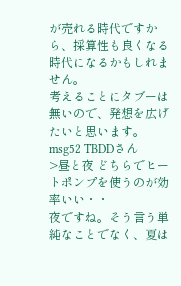が売れる時代ですから、採算性も良くなる時代になるかもしれません。
考えることにタブーは無いので、発想を広げたいと思います。
msg52 TBDDさん
>昼と夜 どちらでヒートポンプを使うのが効率いい・・
夜ですね。そう言う単純なことでなく、夏は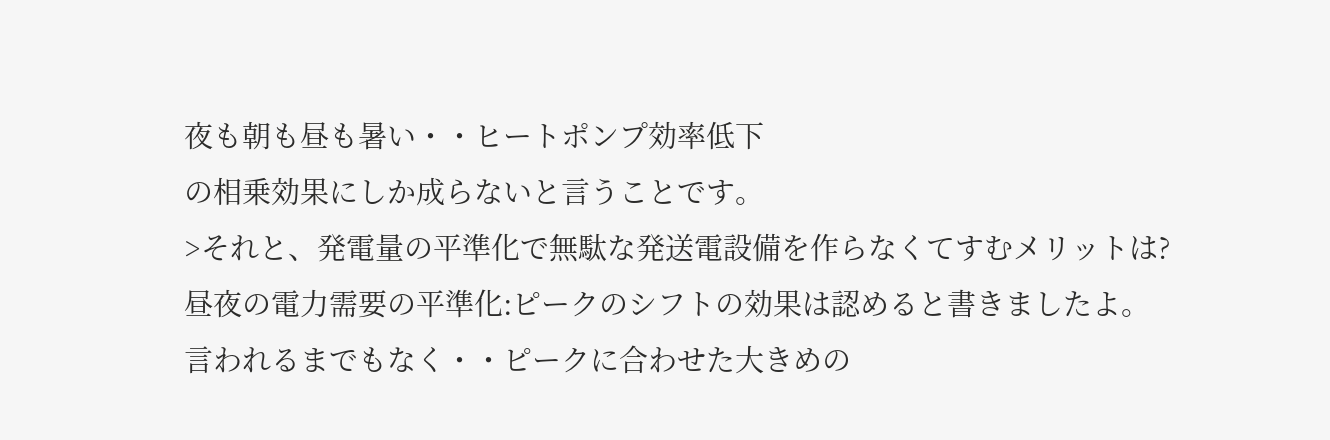夜も朝も昼も暑い・・ヒートポンプ効率低下
の相乗効果にしか成らないと言うことです。
>それと、発電量の平準化で無駄な発送電設備を作らなくてすむメリットは?
昼夜の電力需要の平準化:ピークのシフトの効果は認めると書きましたよ。
言われるまでもなく・・ピークに合わせた大きめの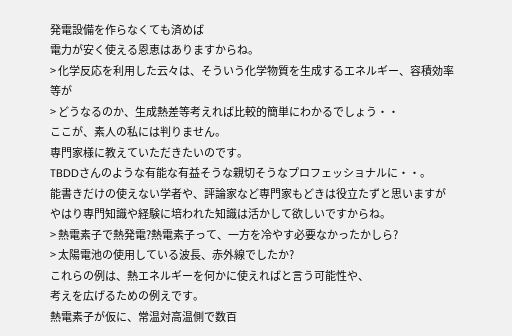発電設備を作らなくても済めば
電力が安く使える恩恵はありますからね。
> 化学反応を利用した云々は、そういう化学物質を生成するエネルギー、容積効率等が
> どうなるのか、生成熱差等考えれば比較的簡単にわかるでしょう・・
ここが、素人の私には判りません。
専門家様に教えていただきたいのです。
TBDDさんのような有能な有益そうな親切そうなプロフェッショナルに・・。
能書きだけの使えない学者や、評論家など専門家もどきは役立たずと思いますが
やはり専門知識や経験に培われた知識は活かして欲しいですからね。
> 熱電素子で熱発電?熱電素子って、一方を冷やす必要なかったかしら?
> 太陽電池の使用している波長、赤外線でしたか?
これらの例は、熱エネルギーを何かに使えればと言う可能性や、
考えを広げるための例えです。
熱電素子が仮に、常温対高温側で数百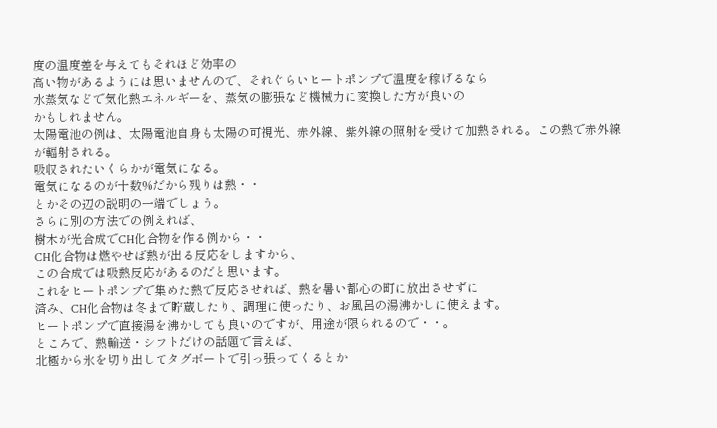度の温度差を与えてもそれほど効率の
高い物があるようには思いませんので、それぐらいヒートポンプで温度を稼げるなら
水蒸気などで気化熱エネルギーを、蒸気の膨張など機械力に変換した方が良いの
かもしれません。
太陽電池の例は、太陽電池自身も太陽の可視光、赤外線、紫外線の照射を受けて加熱される。この熱で赤外線が輻射される。
吸収されたいくらかが電気になる。
電気になるのが十数%だから残りは熱・・
とかその辺の説明の一端でしょう。
さらに別の方法での例えれば、
樹木が光合成でCH化合物を作る例から・・
CH化合物は燃やせば熱が出る反応をしますから、
この合成では吸熱反応があるのだと思います。
これをヒートポンプで集めた熱で反応させれば、熱を暑い都心の町に放出させずに
済み、CH化合物は冬まで貯蔵したり、調理に使ったり、お風呂の湯沸かしに使えます。
ヒートポンプで直接湯を沸かしても良いのですが、用途が限られるので・・。
ところで、熱輸送・シフトだけの話題で言えば、
北極から氷を切り出してタグボートで引っ張ってくるとか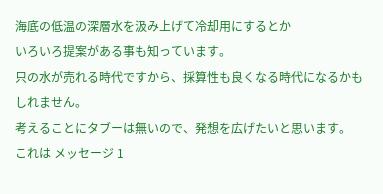海底の低温の深層水を汲み上げて冷却用にするとか
いろいろ提案がある事も知っています。
只の水が売れる時代ですから、採算性も良くなる時代になるかもしれません。
考えることにタブーは無いので、発想を広げたいと思います。
これは メッセージ 1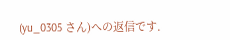(yu_0305 さん)への返信です.